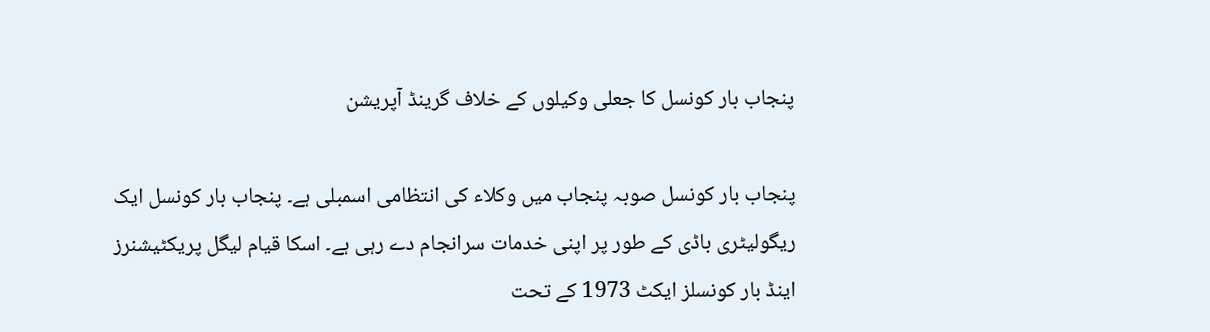پنجاب بار کونسل کا جعلی وکیلوں کے خلاف گرینڈ آپریشن

پنجاب بار کونسل صوبہ پنجاب میں وکلاء کی انتظامی اسمبلی ہے۔ پنجاب بار کونسل ایک ریگولیٹری باڈی کے طور پر اپنی خدمات سرانجام دے رہی ہے۔ اسکا قیام لیگل پریکٹیشنرز اینڈ بار کونسلز ایکٹ 1973 کے تحت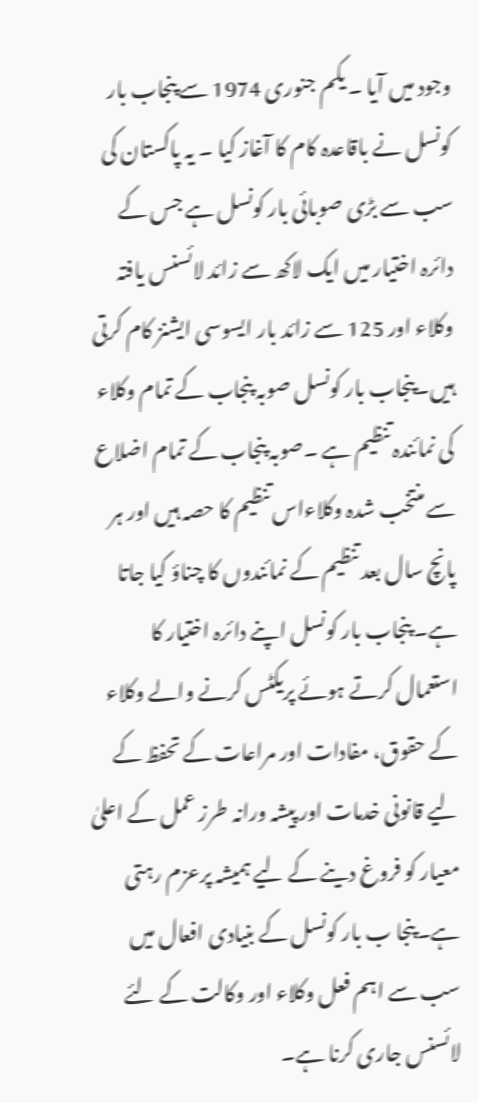وجود میں آیا ۔ یکم جنوری 1974 سے پنجاب بار کونسل نے باقاعدہ کام کا آغاز کیا ۔ یہ پاکستان کی سب سے بڑی صوبائی بار کونسل ہے جس کے دائرہ اختیار میں ایک لاکھ سے زائد لائسنس یافتہ وکلاء اور 125 سے زائد بار ایسوسی ایشنز کام کرتی ہیں۔پنجاب بار کونسل صوبہ پنجاب کے تمام وکلاء کی نمائندہ تنظیم ہے ۔صوبہ پنجاب کے تمام اضلاع سے منتخب شدہ وکلاءاس تنظیم کا حصہ ہیں اور ہر پانچ سال بعد تنظیم کے نمائندوں کا چناؤ کیا جاتا ہے۔ پنجاب بار کونسل اپنے دائرہ اختیار کا استعمال کرتے ہوئے پریکٹس کرنے والے وکلاء کے حقوق، مفادات اور مراعات کے تحفظ کے لیے قانونی خدمات اور پیشہ ورانہ طرز عمل کے اعلیٰ معیار کو فروغ دینے کے لیے ہمیشہ پرعزم رہتی ہے۔پنجا ب بار کونسل کے بنیادی افعال میں سب سے اہم فعل وکلاء اور وکالت کے لئے لائسنس جاری کرنا ہے۔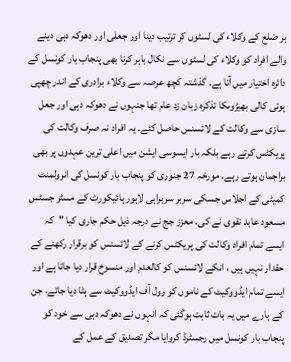ہر ضلع کے وکلاء کی لسٹوں کر ترتیب دینا اور جعلی اور دھوکہ دہی دینے والے افراد کو وکلاء کی لسٹوں سے نکال باہر کرنا بھی پنجاب بار کونسل کے دائرہ اختیار میں آتا ہے۔ گذشتہ کچھ عرصہ سے وکلاء برادری کے اندر چھپی ہوئی کالی بھیڑوںکا تذکرہ زبان زد عام تھا جنہوں نے دھوکہ دہی اور جعل سازی سے وکالت کے لائسنس حاصل کئے۔ یہ افراد نہ صرف وکالت کی پریکٹس کرتے رہے بلکہ بار ایسوسی ایشن میں اعلی ترین عہدوں پر بھی براجمان ہوتے رہے۔ مورخہ 27 جنوری کو پنجاب بار کونسل کی انرولمنٹ کمیٹی کے اجلاس جسکی سربر سربراہی لاہور ہائیکورٹ کے مسٹر جسٹس مسعود عابد نقوی نے کی۔ معزز جج نے درجہ ذیل حکم جاری کیا "کہ ایسے تمام افراد وکالت کی پریکٹس کرنے کے لائسنس کو برقرار رکھنے کے حقدار نہیں ہیں ، انکے لائسنس کو کالعدم اور منسوخ قرار دیا جاتا ہے اور ایسے تمام ایڈووکیٹ کے ناموں کو رول آف ایڈووکیٹ سے ہٹا دیا جائے، جن کے بارے میں یہ بات ثابت ہوگئی کہ انہوں نے دھوکہ دہی سے خود کو پنجاب بار کونسل میں رجسٹرڈ کروایا مگر تصدیق کے عمل کے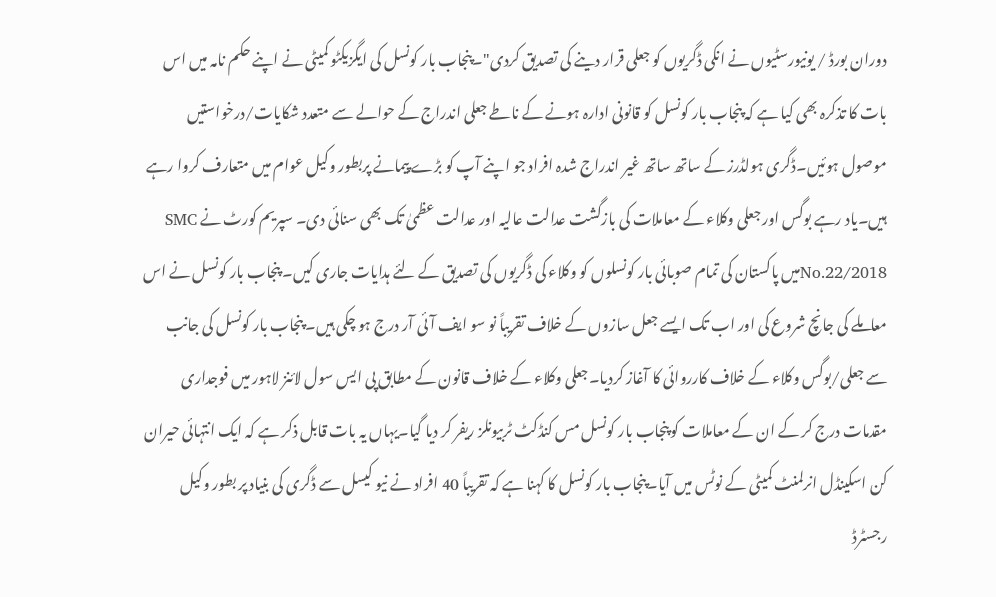دوران بورڈ / یونیورسٹیوں نے انکی ڈگریوں کو جعلی قرار دینے کی تصدیق کردی"۔پنجاب بار کونسل کی ایگزیکٹو کمیٹی نے اپنے حکم نامہ میں اس بات کا تذکرہ بھی کیا ہے کہ پنجاب بار کونسل کو قانونی ادارہ ہونے کے ناطے جعلی اندراج کے حوالے سے متعدد شکایات/درخواستیں موصول ہوئیں۔ڈگری ہولڈرز کے ساتھ ساتھ غیر اندراج شدہ افراد جو اپنے آپ کو بڑے پیمانے پربطور وکیل عوام میں متعارف کروا رہے ہیں۔یاد رہے بوگس اور جعلی وکلاء کے معاملات کی بازگشت عدالت عالیہ اور عدالت عظمیٰ تک بھی سنائی دی۔ سپریم کورٹ نے SMC No.22/2018میں پاکستان کی تمام صوبائی بار کونسلوں کو وکلاء کی ڈگریوں کی تصدیق کے لئے ہدایات جاری کیں۔ پنجاب بار کونسل نے اس معاملے کی جانچ شروع کی اور اب تک ایسے جعل سازوں کے خلاف تقریباً نو سو ایف آئی آر درج ہو چکی ہیں۔ پنجاب بار کونسل کی جانب سے جعلی/بوگس وکلاء کے خلاف کارروائی کا آغاز کردیا۔جعلی وکلاء کے خلاف قانون کے مطابق پی ایس سول لائنز لاہور میں فوجداری مقدمات درج کر کے ان کے معاملات کو پنجاب بار کونسل مس کنڈکٹ ٹربیونلز ریفر کر دیا گیا۔یہاں یہ بات قابل ذکر ہے کہ ایک انتہائی حیران کن اسکینڈل انرلمنٹ کمیٹی کے نوٹس میں آیا۔پنجاب بار کونسل کا کہنا ہے کہ تقریباً 40 افراد نے نیو کیسل سے ڈگری کی بنیاد پر بطور وکیل رجسٹرڈ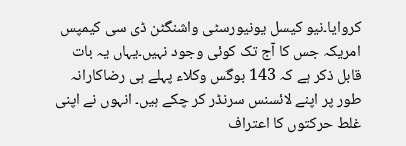کروایا۔نیو کیسل یونیورسٹی واشنگٹن ڈی سی کیمپس امریکہ جس کا آج تک کوئی وجود نہیں۔یہاں یہ بات قابل ذکر ہے کہ 143 بوگس وکلاء پہلے ہی رضاکارانہ طور پر اپنے لائسنس سرنڈر کر چکے ہیں۔ انہوں نے اپنی غلط حرکتوں کا اعتراف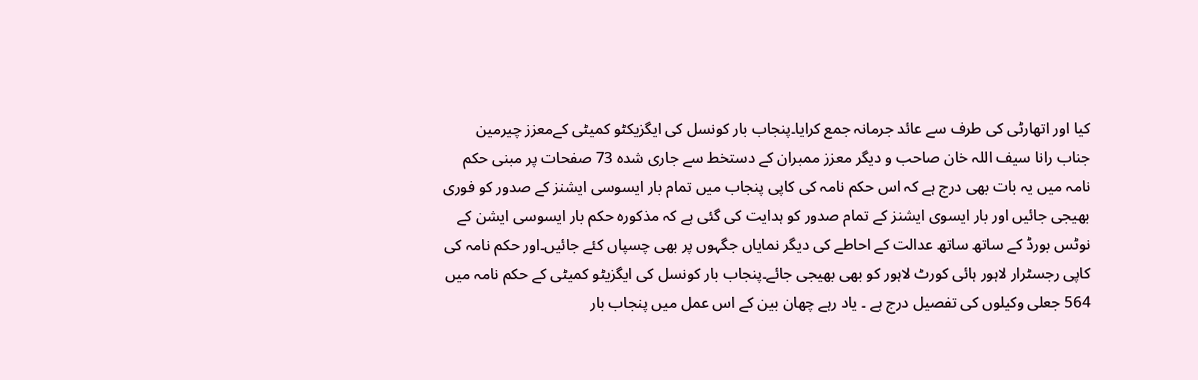کیا اور اتھارٹی کی طرف سے عائد جرمانہ جمع کرایا۔پنجاب بار کونسل کی ایگزیکٹو کمیٹی کےمعزز چیرمین جناب رانا سیف اللہ خان صاحب و دیگر معزز ممبران کے دستخط سے جاری شدہ 73 صفحات پر مبنی حکم نامہ میں یہ بات بھی درج ہے کہ اس حکم نامہ کی کاپی پنجاب میں تمام بار ایسوسی ایشنز کے صدور کو فوری بھیجی جائیں اور بار ایسوی ایشنز کے تمام صدور کو ہدایت کی گئی ہے کہ مذکورہ حکم بار ایسوسی ایشن کے نوٹس بورڈ کے ساتھ ساتھ عدالت کے احاطے کی دیگر نمایاں جگہوں پر بھی چسپاں کئے جائیں۔اور حکم نامہ کی کاپی رجسٹرار لاہور ہائی کورٹ لاہور کو بھی بھیجی جائے۔پنجاب بار کونسل کی ایگزیٹو کمیٹی کے حکم نامہ میں 564 جعلی وکیلوں کی تفصیل درج ہے ۔ یاد رہے چھان بین کے اس عمل میں پنجاب بار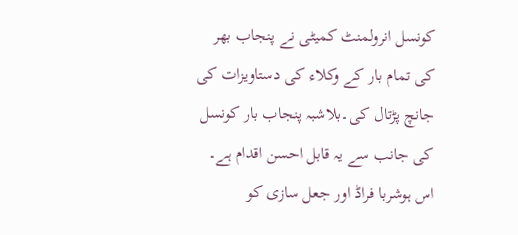کونسل انرولمنٹ کمیٹی نے پنجاب بھر کی تمام بار کے وکلاء کی دستاویزات کی جانچ پڑتال کی۔بلاشبہ پنجاب بار کونسل کی جانب سے یہ قابل احسن اقدام ہے۔ اس ہوشربا فراڈ اور جعل سازی کو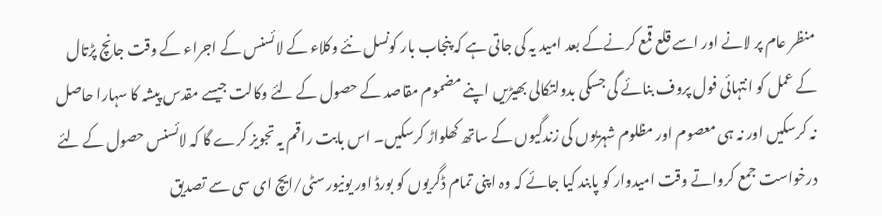منظر عام پر لانے اور اسے قلع قمع کرنےکے بعد امید یہ کی جاتی ہے کہ پنجاب بار کونسل نئے وکلاء کے لائسنس کے اجراء کے وقت جانچ پڑتال کے عمل کو انتہائی فول پروف بنائے گی جسکی بدولتکالی بھیڑیں اپنے مضموم مقاصد کے حصول کے لئے وکالت جیسے مقدس پیشہ کا سہارا حاصل نہ کرسکیں اور نہ ہی معصوم اور مظلوم شہریوں کی زندگیوں کے ساتھ کھلواڑ کرسکیں۔ اس بابت راقم یہ تجویز کرے گا کہ لائسنس حصول کے لئے درخواست جمع کرواتے وقت امیدوار کو پابند کیا جائے کہ وہ اپنی تمام ڈگریوں کو بورڈ اور یونیورسٹی/ایچ ای سی سے تصدیق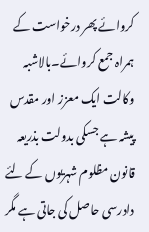کروائے پھر درخواست کے ہمراہ جمع کروائے۔بالاشبہ وکالت ایک معزز اور مقدس پیشہ ہے جسکی بدولت بذریعہ قانون مظلوم شہریوں کے لئے دادرسی حاصل کی جاتی ہے مگر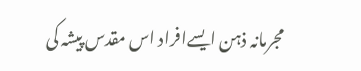مجرمانہ ذہن ایسےافراد اس مقدس پیشہ کی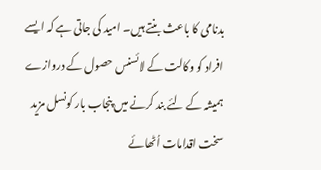بدنامی کا باعث بنتے ہیں۔ امید کی جاتی ہے کہ ایسے افراد کو وکالت کے لائسنس حصول کے دروازے ہمیشہ کے لئے بند کرنے میں پنجاب بار کونسل مزید سخت اقدامات اُٹھائے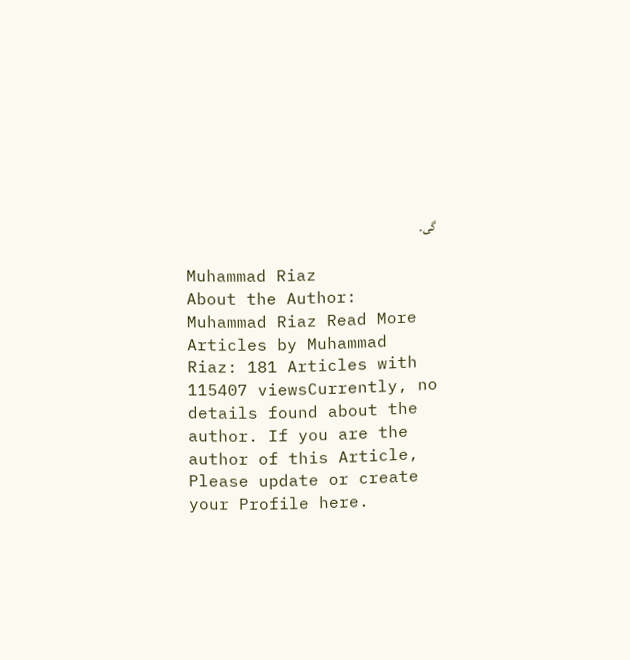گی۔

Muhammad Riaz
About the Author: Muhammad Riaz Read More Articles by Muhammad Riaz: 181 Articles with 115407 viewsCurrently, no details found about the author. If you are the author of this Article, Please update or create your Profile here.